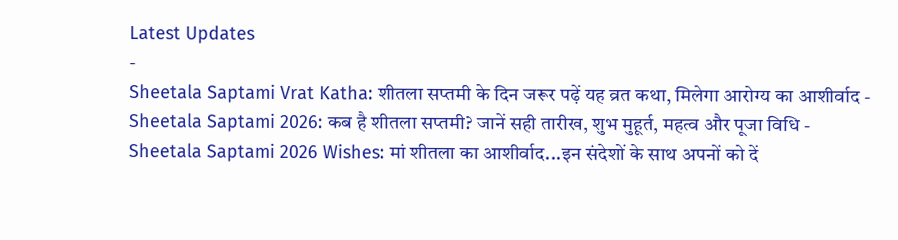Latest Updates
-
Sheetala Saptami Vrat Katha: शीतला सप्तमी के दिन जरूर पढ़ें यह व्रत कथा, मिलेगा आरोग्य का आशीर्वाद -
Sheetala Saptami 2026: कब है शीतला सप्तमी? जानें सही तारीख, शुभ मुहूर्त, महत्व और पूजा विधि -
Sheetala Saptami 2026 Wishes: मां शीतला का आशीर्वाद...इन संदेशों के साथ अपनों को दें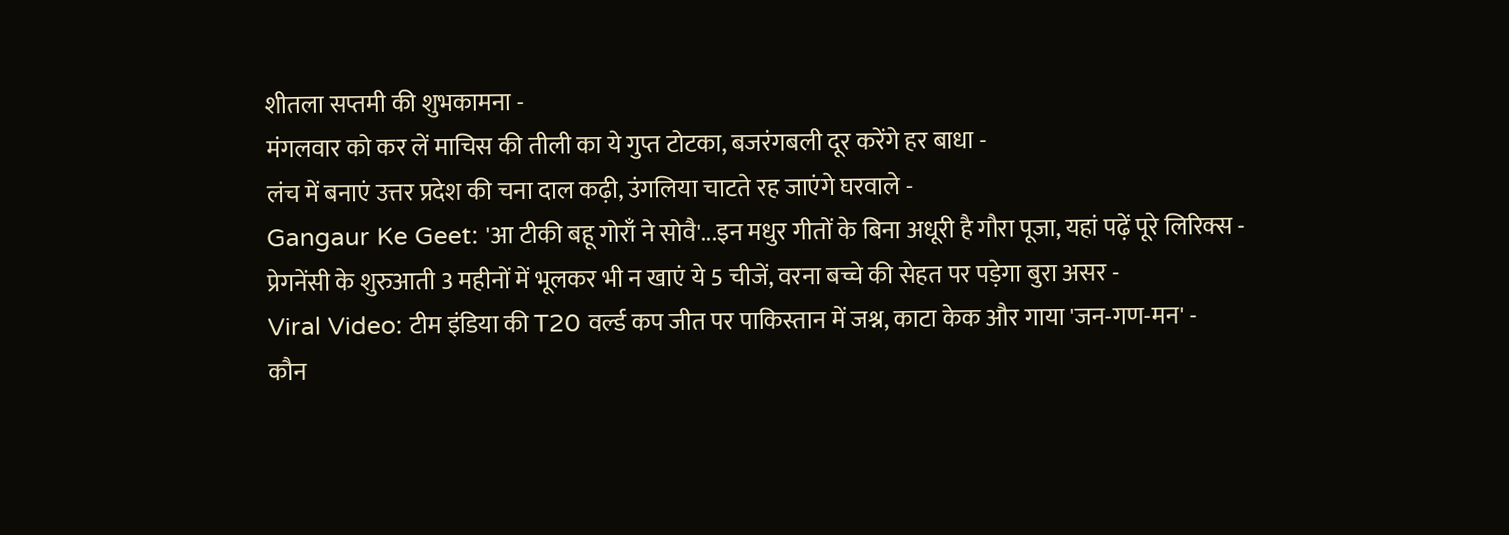शीतला सप्तमी की शुभकामना -
मंगलवार को कर लें माचिस की तीली का ये गुप्त टोटका, बजरंगबली दूर करेंगे हर बाधा -
लंच में बनाएं उत्तर प्रदेश की चना दाल कढ़ी, उंगलिया चाटते रह जाएंगे घरवाले -
Gangaur Ke Geet: 'आ टीकी बहू गोराँ ने सोवै'...इन मधुर गीतों के बिना अधूरी है गौरा पूजा, यहां पढ़ें पूरे लिरिक्स -
प्रेगनेंसी के शुरुआती 3 महीनों में भूलकर भी न खाएं ये 5 चीजें, वरना बच्चे की सेहत पर पड़ेगा बुरा असर -
Viral Video: टीम इंडिया की T20 वर्ल्ड कप जीत पर पाकिस्तान में जश्न, काटा केक और गाया 'जन-गण-मन' -
कौन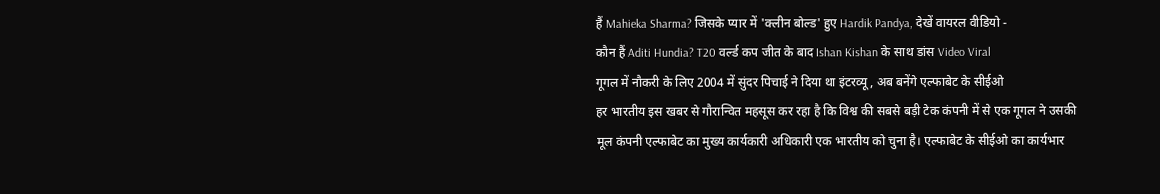हैं Mahieka Sharma? जिसके प्यार में 'क्लीन बोल्ड' हुए Hardik Pandya, देखें वायरल वीडियो -
कौन हैं Aditi Hundia? T20 वर्ल्ड कप जीत के बाद Ishan Kishan के साथ डांस Video Viral
गूगल में नौकरी के लिए 2004 में सुंदर पिचाई ने दिया था इंटरव्यू, अब बनेंगे एल्फाबेट के सीईओ
हर भारतीय इस खबर से गौरान्वित महसूस कर रहा है कि विश्व की सबसे बड़ी टेक कंपनी में से एक गूगल ने उसकी मूल कंपनी एल्फाबेट का मुख्य कार्यकारी अधिकारी एक भारतीय को चुना है। एल्फाबेट के सीईओ का कार्यभार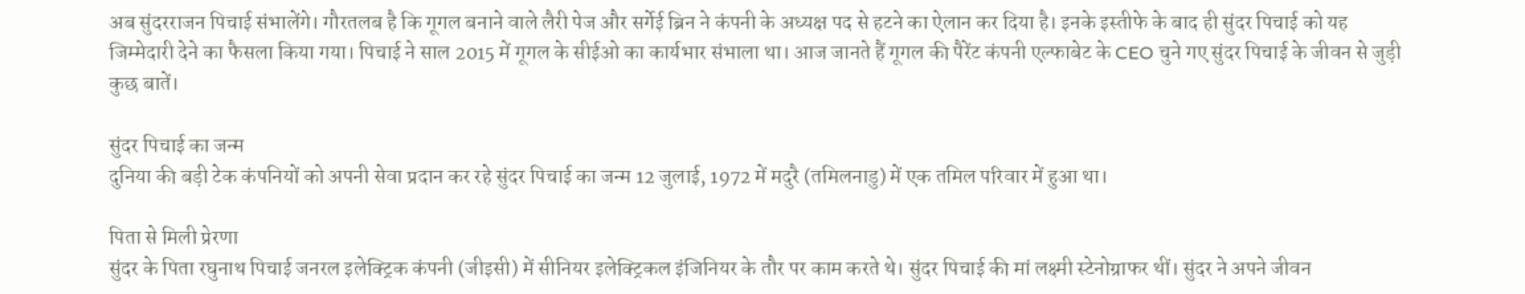अब सुंदरराजन पिचाई संभालेंगे। गौरतलब है कि गूगल बनाने वाले लैरी पेज और सर्गेई ब्रिन ने कंपनी के अध्यक्ष पद से हटने का ऐलान कर दिया है। इनके इस्तीफे के बाद ही सुंदर पिचाई को यह जिम्मेदारी देने का फैसला किया गया। पिचाई ने साल 2015 में गूगल के सीईओ का कार्यभार संभाला था। आज जानते हैं गूगल की पैरेंट कंपनी एल्फाबेट के CEO चुने गए सुंदर पिचाई के जीवन से जुड़ी कुछ बातें।

सुंदर पिचाई का जन्म
दुनिया की बड़ी टेक कंपनियों को अपनी सेवा प्रदान कर रहे सुंदर पिचाई का जन्म 12 जुलाई, 1972 में मदुरै (तमिलनाडु) में एक तमिल परिवार में हुआ था।

पिता से मिली प्रेरणा
सुंदर के पिता रघुनाथ पिचाई जनरल इलेक्ट्रिक कंपनी (जीइसी) में सीनियर इलेक्ट्रिकल इंजिनियर के तौर पर काम करते थे। सुंदर पिचाई की मां लक्ष्मी स्टेनोग्राफर थीं। सुंदर ने अपने जीवन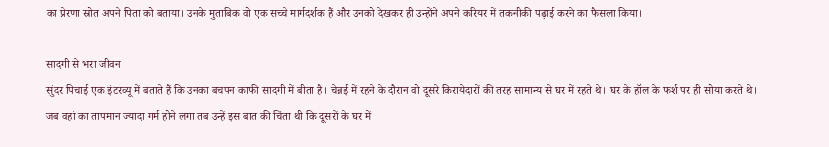का प्रेरणा स्रोत अपने पिता को बताया। उनके मुताबिक वो एक सच्चे मार्गदर्शक हैं और उनको देखकर ही उन्होंने अपने करियर में तकनीकी पढ़ाई करने का फैसला किया।

सादगी से भरा जीवन
सुंदर पिचाई एक इंटरव्यू में बताते हैं कि उनका बचपन काफी सादगी में बीता है। चेन्नई में रहने के दौरान वो दूसरे किरायेदारों की तरह सामान्य से घर में रहते थे। घर के हॉल के फर्श पर ही सोया करते थे। जब वहां का तापमान ज्यादा गर्म होने लगा तब उन्हें इस बात की चिंता थी कि दूसरों के घर में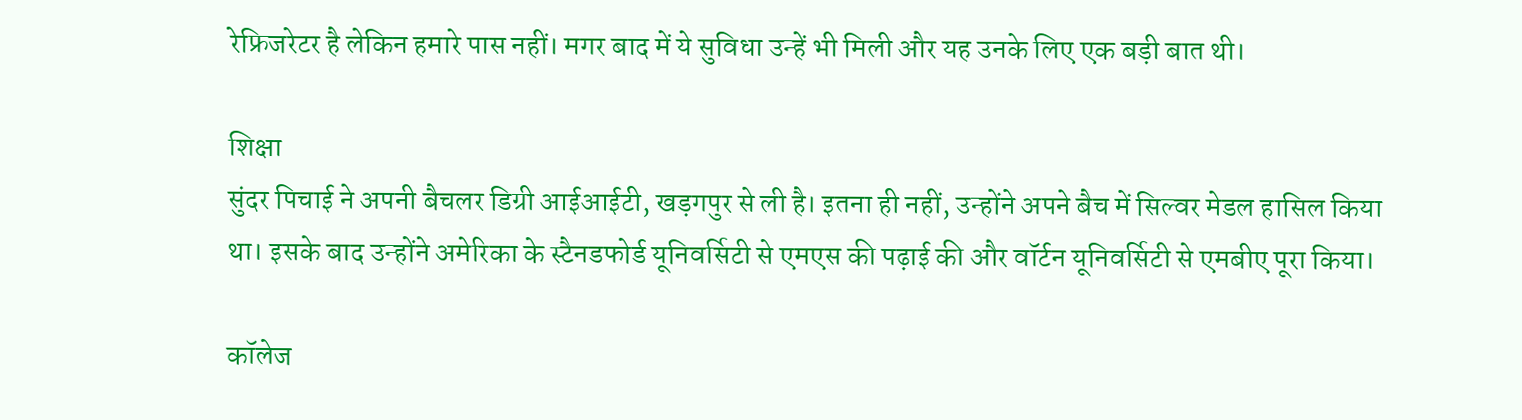रेफ्रिजरेटर है लेकिन हमारे पास नहीं। मगर बाद में ये सुविधा उन्हें भी मिली और यह उनके लिए एक बड़ी बात थी।

शिक्षा
सुंदर पिचाई ने अपनी बैचलर डिग्री आईआईटी, खड़गपुर से ली है। इतना ही नहीं, उन्होंने अपने बैच में सिल्वर मेडल हासिल किया था। इसके बाद उन्होंने अमेरिका के स्टैनडफोर्ड यूनिवर्सिटी से एमएस की पढ़ाई की और वॉर्टन यूनिवर्सिटी से एमबीए पूरा किया।

कॉलेज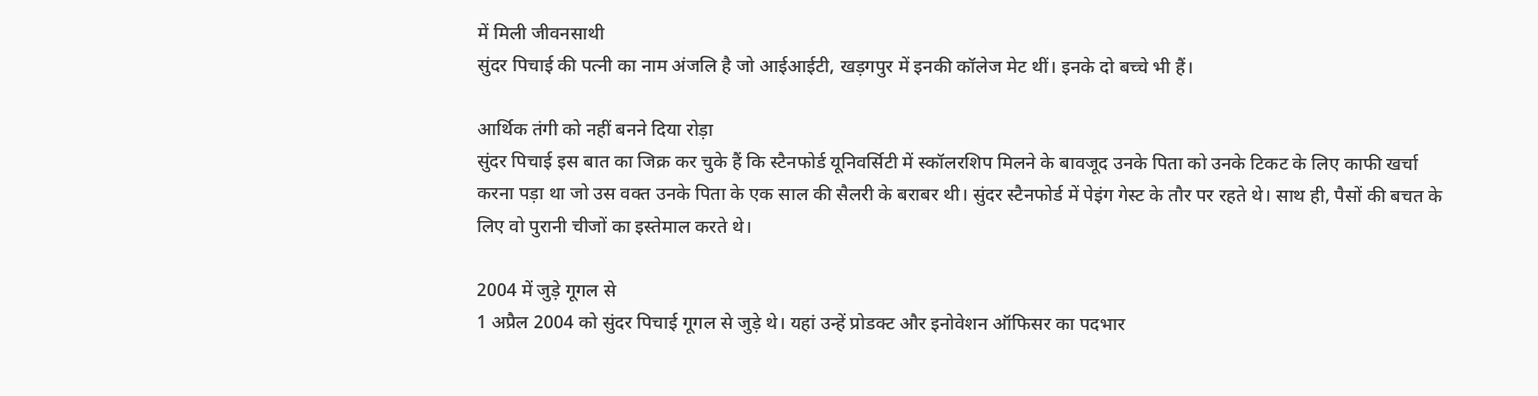में मिली जीवनसाथी
सुंदर पिचाई की पत्नी का नाम अंजलि है जो आईआईटी, खड़गपुर में इनकी कॉलेज मेट थीं। इनके दो बच्चे भी हैं।

आर्थिक तंगी को नहीं बनने दिया रोड़ा
सुंदर पिचाई इस बात का जिक्र कर चुके हैं कि स्टैनफोर्ड यूनिवर्सिटी में स्कॉलरशिप मिलने के बावजूद उनके पिता को उनके टिकट के लिए काफी खर्चा करना पड़ा था जो उस वक्त उनके पिता के एक साल की सैलरी के बराबर थी। सुंदर स्टैनफोर्ड में पेइंग गेस्ट के तौर पर रहते थे। साथ ही, पैसों की बचत के लिए वो पुरानी चीजों का इस्तेमाल करते थे।

2004 में जुड़े गूगल से
1 अप्रैल 2004 को सुंदर पिचाई गूगल से जुड़े थे। यहां उन्हें प्रोडक्ट और इनोवेशन ऑफिसर का पदभार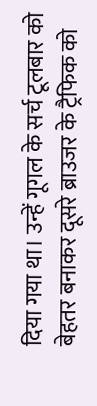दिया गया था। उन्हें गूगल के सर्च टूलबार को बेहतर बनाकर दूसरे ब्राउजर के ट्रैफिक को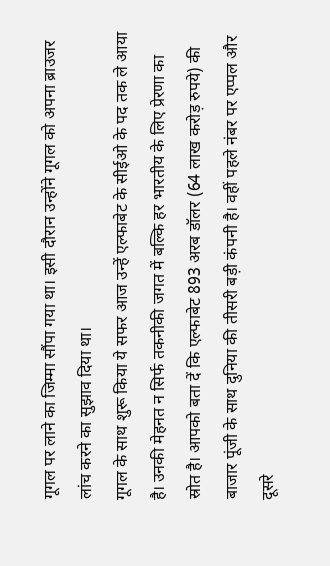गूगल पर लाने का जिम्मा सौंपा गया था। इसी दौरान उन्होंने गूगल को अपना ब्राउजर लांच करने का सुझाव दिया था।
गूगल के साथ शुरू किया ये सफर आज उन्हें एल्फाबेट के सीईओ के पद तक ले आया है। उनकी मेहनत न सिर्फ तकनीकी जगत में बल्कि हर भारतीय के लिए प्रेरणा का स्रोत है। आपको बता दें कि एल्फाबेट 893 अरब डॉलर (64 लाख करोड़ रुपये) की बाजार पूंजी के साथ दुनिया की तीसरी बड़ी कंपनी है। वहीं पहले नंबर पर एप्पल और दूसरे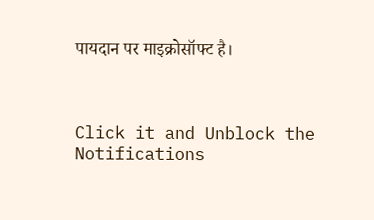पायदान पर माइक्रोसॉफ्ट है।



Click it and Unblock the Notifications